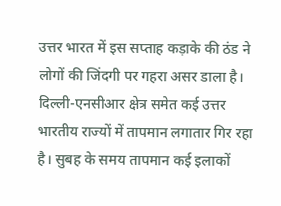उत्तर भारत में इस सप्ताह कड़ाके की ठंड ने लोगों की जिंदगी पर गहरा असर डाला है। दिल्ली-एनसीआर क्षेत्र समेत कई उत्तर भारतीय राज्यों में तापमान लगातार गिर रहा है। सुबह के समय तापमान कई इलाकों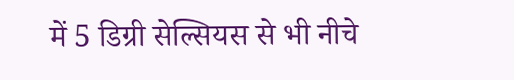में 5 डिग्री सेल्सियस से भी नीचे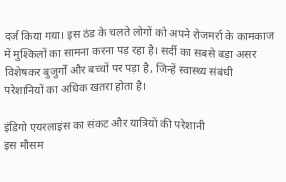दर्ज किया गया। इस ठंड के चलते लोगों को अपने रोजमर्रा के कामकाज में मुश्किलों का सामना करना पड़ रहा है। सर्दी का सबसे बड़ा असर विशेषकर बुजुर्गों और बच्चों पर पड़ा है, जिन्हें स्वास्थ्य संबंधी परेशानियों का अधिक खतरा होता है।

इंडिगो एयरलाइंस का संकट और यात्रियों की परेशानी
इस मौसम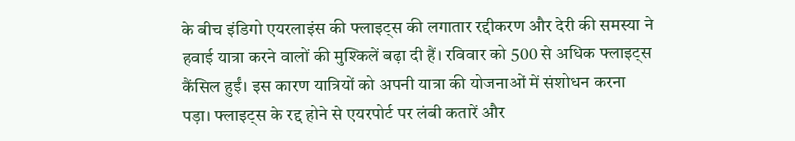के बीच इंडिगो एयरलाइंस की फ्लाइट्स की लगातार रद्दीकरण और देरी की समस्या ने हवाई यात्रा करने वालों की मुश्किलें बढ़ा दी हैं। रविवार को 500 से अधिक फ्लाइट्स कैंसिल हुईं। इस कारण यात्रियों को अपनी यात्रा की योजनाओं में संशोधन करना पड़ा। फ्लाइट्स के रद्द होने से एयरपोर्ट पर लंबी कतारें और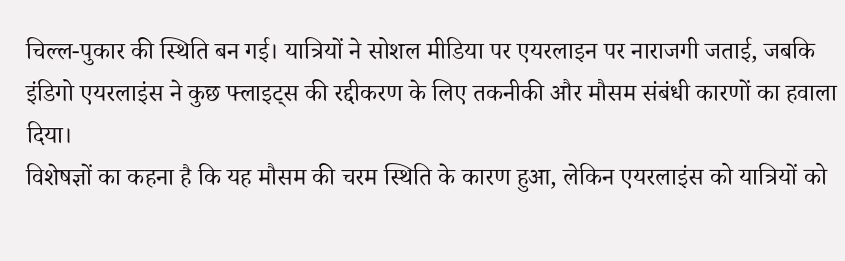चिल्ल-पुकार की स्थिति बन गई। यात्रियों ने सोशल मीडिया पर एयरलाइन पर नाराजगी जताई, जबकि इंडिगो एयरलाइंस ने कुछ फ्लाइट्स की रद्दीकरण के लिए तकनीकी और मौसम संबंधी कारणों का हवाला दिया।
विशेषज्ञों का कहना है कि यह मौसम की चरम स्थिति के कारण हुआ, लेकिन एयरलाइंस को यात्रियों को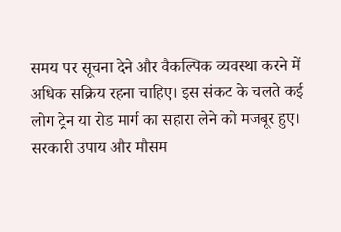समय पर सूचना देने और वैकल्पिक व्यवस्था करने में अधिक सक्रिय रहना चाहिए। इस संकट के चलते कई लोग ट्रेन या रोड मार्ग का सहारा लेने को मजबूर हुए।
सरकारी उपाय और मौसम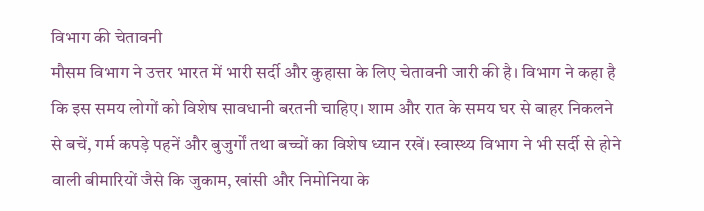विभाग की चेतावनी
मौसम विभाग ने उत्तर भारत में भारी सर्दी और कुहासा के लिए चेतावनी जारी की है। विभाग ने कहा है कि इस समय लोगों को विशेष सावधानी बरतनी चाहिए। शाम और रात के समय घर से बाहर निकलने से बचें, गर्म कपड़े पहनें और बुजुर्गों तथा बच्चों का विशेष ध्यान रखें। स्वास्थ्य विभाग ने भी सर्दी से होने वाली बीमारियों जैसे कि जुकाम, खांसी और निमोनिया के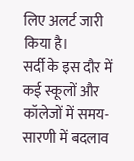लिए अलर्ट जारी किया है।
सर्दी के इस दौर में कई स्कूलों और कॉलेजों में समय-सारणी में बदलाव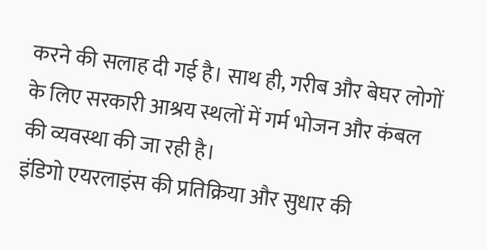करने की सलाह दी गई है। साथ ही, गरीब और बेघर लोगों के लिए सरकारी आश्रय स्थलों में गर्म भोजन और कंबल की व्यवस्था की जा रही है।
इंडिगो एयरलाइंस की प्रतिक्रिया और सुधार की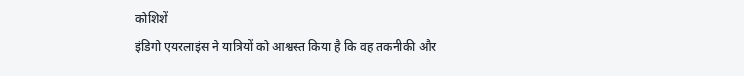कोशिशें
इंडिगो एयरलाइंस ने यात्रियों को आश्वस्त किया है कि वह तकनीकी और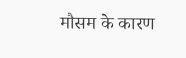मौसम के कारण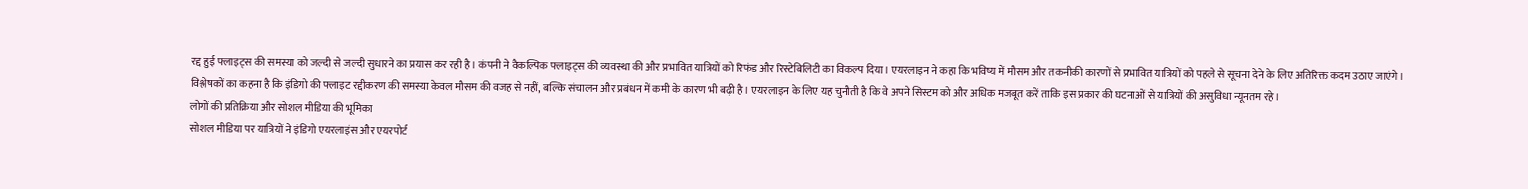रद्द हुई फ्लाइट्स की समस्या को जल्दी से जल्दी सुधारने का प्रयास कर रही है। कंपनी ने वैकल्पिक फ्लाइट्स की व्यवस्था की और प्रभावित यात्रियों को रिफंड और रिस्टेबिलिटी का विकल्प दिया। एयरलाइन ने कहा कि भविष्य में मौसम और तकनीकी कारणों से प्रभावित यात्रियों को पहले से सूचना देने के लिए अतिरिक्त कदम उठाए जाएंगे।
विश्लेषकों का कहना है कि इंडिगो की फ्लाइट रद्दीकरण की समस्या केवल मौसम की वजह से नहीं, बल्कि संचालन और प्रबंधन में कमी के कारण भी बढ़ी है। एयरलाइन के लिए यह चुनौती है कि वे अपने सिस्टम को और अधिक मजबूत करें ताकि इस प्रकार की घटनाओं से यात्रियों की असुविधा न्यूनतम रहे।
लोगों की प्रतिक्रिया और सोशल मीडिया की भूमिका
सोशल मीडिया पर यात्रियों ने इंडिगो एयरलाइंस और एयरपोर्ट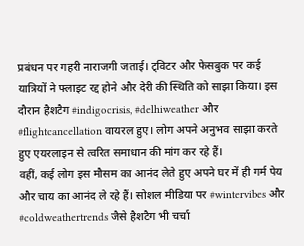प्रबंधन पर गहरी नाराजगी जताई। ट्विटर और फेसबुक पर कई यात्रियों ने फ्लाइट रद्द होने और देरी की स्थिति को साझा किया। इस दौरान हैशटैग #indigocrisis, #delhiweather और #flightcancellation वायरल हुए। लोग अपने अनुभव साझा करते हुए एयरलाइन से त्वरित समाधान की मांग कर रहे हैं।
वहीं, कई लोग इस मौसम का आनंद लेते हुए अपने घर में ही गर्म पेय और चाय का आनंद ले रहे हैं। सोशल मीडिया पर #wintervibes और #coldweathertrends जैसे हैशटैग भी चर्चा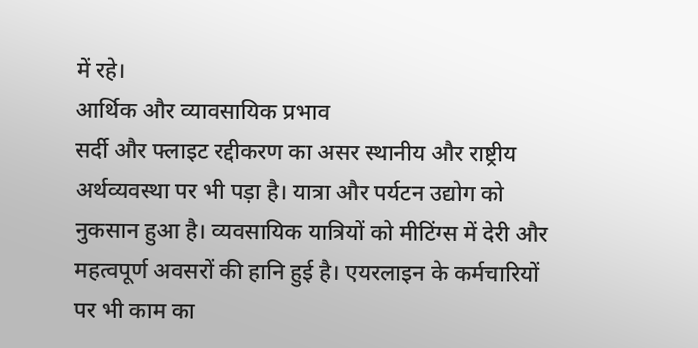में रहे।
आर्थिक और व्यावसायिक प्रभाव
सर्दी और फ्लाइट रद्दीकरण का असर स्थानीय और राष्ट्रीय अर्थव्यवस्था पर भी पड़ा है। यात्रा और पर्यटन उद्योग को नुकसान हुआ है। व्यवसायिक यात्रियों को मीटिंग्स में देरी और महत्वपूर्ण अवसरों की हानि हुई है। एयरलाइन के कर्मचारियों पर भी काम का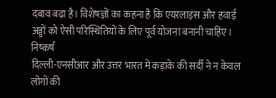दबाव बढ़ा है। विशेषज्ञों का कहना है कि एयरलाइंस और हवाई अड्डों को ऐसी परिस्थितियों के लिए पूर्व योजना बनानी चाहिए।
निष्कर्ष
दिल्ली-एनसीआर और उत्तर भारत में कड़ाके की सर्दी ने न केवल लोगों की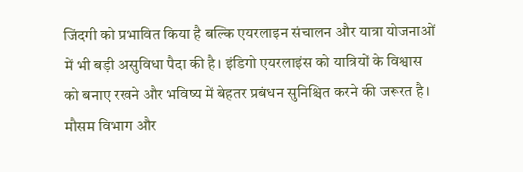जिंदगी को प्रभावित किया है बल्कि एयरलाइन संचालन और यात्रा योजनाओं में भी बड़ी असुविधा पैदा की है। इंडिगो एयरलाइंस को यात्रियों के विश्वास को बनाए रखने और भविष्य में बेहतर प्रबंधन सुनिश्चित करने की जरूरत है। मौसम विभाग और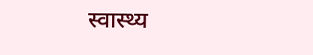स्वास्थ्य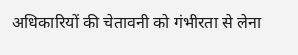अधिकारियों की चेतावनी को गंभीरता से लेना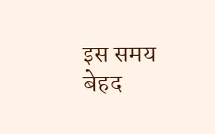इस समय बेहद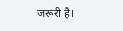जरूरी है।